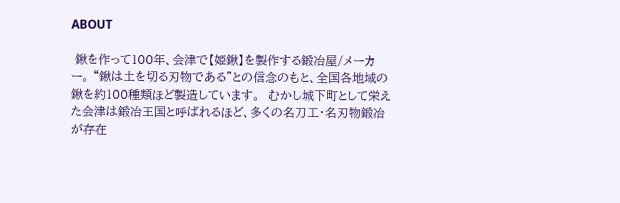ABOUT

 鍬を作って100年、会津で【姫鍬】を製作する鍛冶屋/メーカー。 “鍬は土を切る刃物である”との信念のもと、全国各地域の鍬を約100種類ほど製造しています。  むかし城下町として栄えた会津は鍛冶王国と呼ばれるほど、多くの名刀工・名刃物鍛冶が存在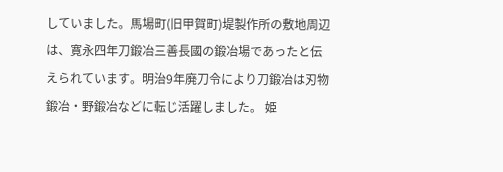していました。馬場町(旧甲賀町)堤製作所の敷地周辺は、寛永四年刀鍛冶三善長國の鍛冶場であったと伝えられています。明治9年廃刀令により刀鍛冶は刃物鍛冶・野鍛冶などに転じ活躍しました。 姫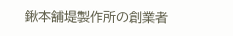鍬本舗堤製作所の創業者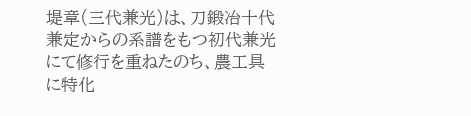堤章(三代兼光)は、刀鍛冶十代兼定からの系譜をもつ初代兼光にて修行を重ねたのち、農工具に特化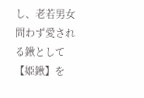し、老若男女問わず愛される鍬として【姫鍬】を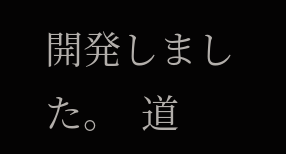開発しました。  道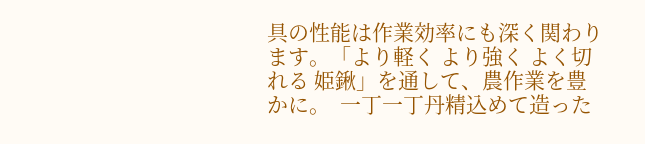具の性能は作業効率にも深く関わります。「より軽く より強く よく切れる 姫鍬」を通して、農作業を豊かに。  一丁一丁丹精込めて造った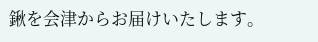鍬を会津からお届けいたします。